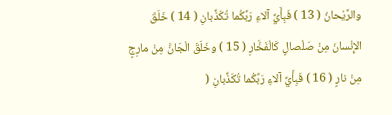والرَّيْحانُ ( 13 ) فَبِأَيِّ آلاءِ رَبِّكُما تُكَذِّبانِ ( 14 ) خَلَقَ الإِنْسانَ مِنْ صَلْصالٍ كَالْفَخَّارِ ( 15 ) وخَلَقَ الْجَانَّ مِنْ مارِجٍ مِنْ نارٍ ( 16 ) فَبِأَيِّ آلاءِ رَبِّكُما تُكَذِّبانِ (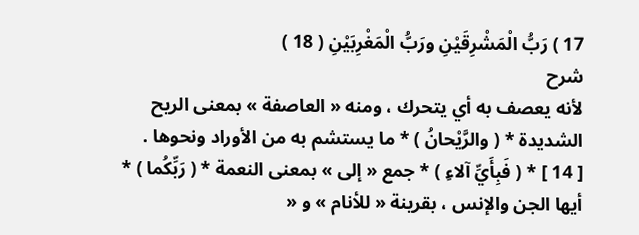17 ) رَبُّ الْمَشْرِقَيْنِ ورَبُّ الْمَغْرِبَيْنِ ( 18 )
شرح
لأنه يعصف به أي يتحرك ، ومنه « العاصفة » بمعنى الريح الشديدة * ( والرَّيْحانُ ) * ما يستشم به من الأوراد ونحوها .
[ 14 ] * ( فَبِأَيِّ آلاءِ ) * جمع « إلى » بمعنى النعمة * ( رَبِّكُما ) * أيها الجن والإنس ، بقرينة « للأنام » و «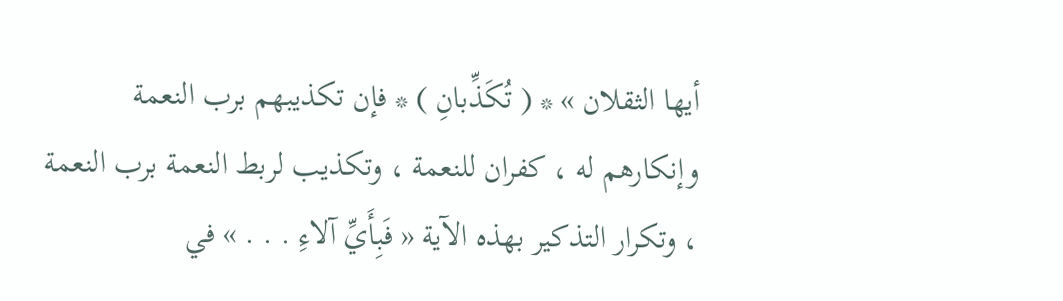أيها الثقلان » * ( تُكَذِّبانِ ) * فإن تكذيبهم برب النعمة وإنكارهم له ، كفران للنعمة ، وتكذيب لربط النعمة برب النعمة ، وتكرار التذكير بهذه الآية « فَبِأَيِّ آلاءِ . . . » في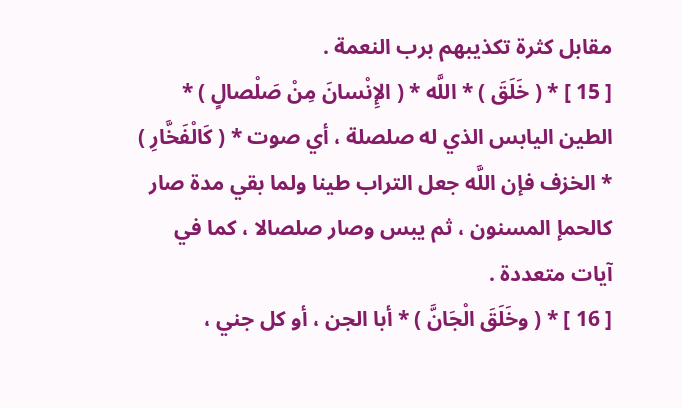مقابل كثرة تكذيبهم برب النعمة .
[ 15 ] * ( خَلَقَ ) * اللَّه * ( الإِنْسانَ مِنْ صَلْصالٍ ) * الطين اليابس الذي له صلصلة ، أي صوت * ( كَالْفَخَّارِ ) * الخزف فإن اللَّه جعل التراب طينا ولما بقي مدة صار كالحمإ المسنون ، ثم يبس وصار صلصالا ، كما في آيات متعددة .
[ 16 ] * ( وخَلَقَ الْجَانَّ ) * أبا الجن ، أو كل جني ،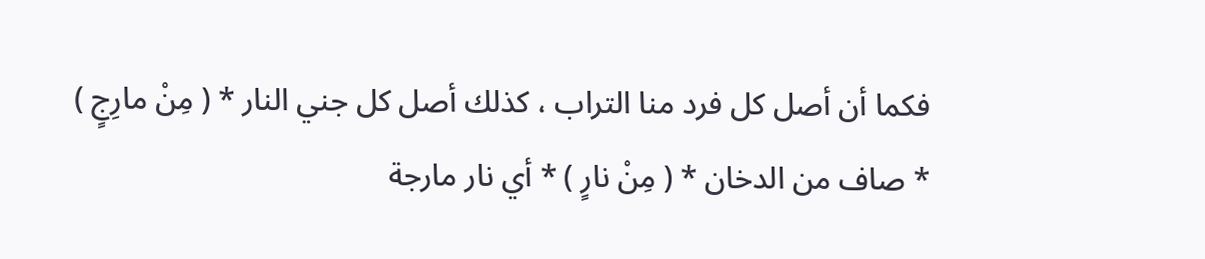فكما أن أصل كل فرد منا التراب ، كذلك أصل كل جني النار * ( مِنْ مارِجٍ ) * صاف من الدخان * ( مِنْ نارٍ ) * أي نار مارجة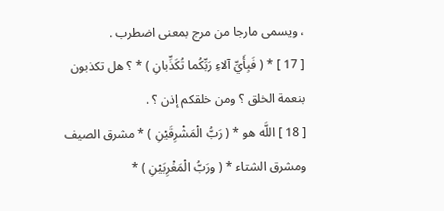، ويسمى مارجا من مرج بمعنى اضطرب .
[ 17 ] * ( فَبِأَيِّ آلاءِ رَبِّكُما تُكَذِّبانِ ) * ؟ هل تكذبون بنعمة الخلق ؟ ومن خلقكم إذن ؟ .
[ 18 ] اللَّه هو * ( رَبُّ الْمَشْرِقَيْنِ ) * مشرق الصيف ومشرق الشتاء * ( ورَبُّ الْمَغْرِبَيْنِ ) *